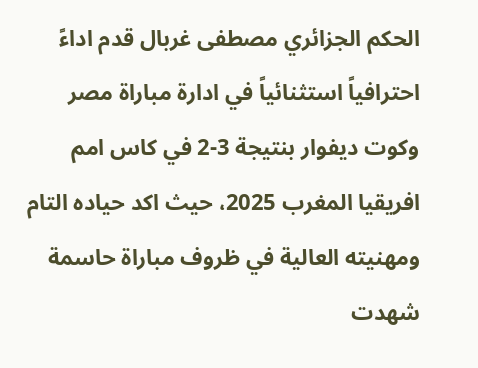الحكم الجزائري مصطفى غربال قدم اداءً احترافياً استثنائياً في ادارة مباراة مصر وكوت ديفوار بنتيجة 3-2 في كاس امم افريقيا المغرب 2025، حيث اكد حياده التام ومهنيته العالية في ظروف مباراة حاسمة شهدت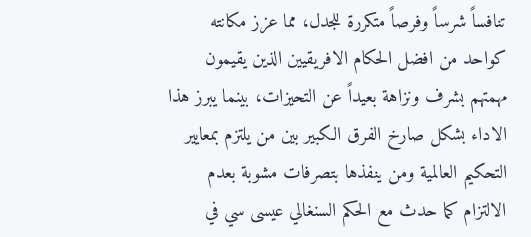تنافساً شرساً وفرصاً متكررة للجدل، مما عزز مكانته كواحد من افضل الحكام الافريقيين الذين يقيمون مهمتهم بشرف ونزاهة بعيداً عن التحيزات، بينما يبرز هذا الاداء بشكل صارخ الفرق الكبير بين من يلتزم بمعايير التحكيم العالمية ومن ينفذها بتصرفات مشوبة بعدم الالتزام كما حدث مع الحكم السنغالي عيسى سي في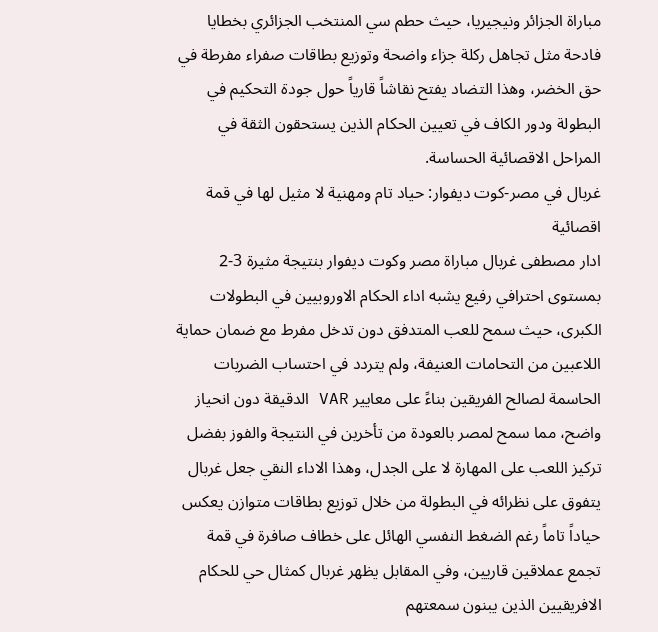مباراة الجزائر ونيجيريا، حيث حطم سي المنتخب الجزائري بخطايا فادحة مثل تجاهل ركلة جزاء واضحة وتوزيع بطاقات صفراء مفرطة في حق الخضر، وهذا التضاد يفتح نقاشاً قارياً حول جودة التحكيم في البطولة ودور الكاف في تعيين الحكام الذين يستحقون الثقة في المراحل الاقصائية الحساسة.
غربال في مصر-كوت ديفوار: حياد تام ومهنية لا مثيل لها في قمة اقصائية
ادار مصطفى غربال مباراة مصر وكوت ديفوار بنتيجة مثيرة 3-2 بمستوى احترافي رفيع يشبه اداء الحكام الاوروبيين في البطولات الكبرى، حيث سمح للعب المتدفق دون تدخل مفرط مع ضمان حماية اللاعبين من التحامات العنيفة، ولم يتردد في احتساب الضربات الحاسمة لصالح الفريقين بناءً على معايير VAR الدقيقة دون انحياز واضح، مما سمح لمصر بالعودة من تأخرين في النتيجة والفوز بفضل تركيز اللعب على المهارة لا على الجدل، وهذا الاداء النقي جعل غربال يتفوق على نظرائه في البطولة من خلال توزيع بطاقات متوازن يعكس حياداً تاماً رغم الضغط النفسي الهائل على خطاف صافرة في قمة تجمع عملاقين قاريين، وفي المقابل يظهر غربال كمثال حي للحكام الافريقيين الذين يبنون سمعتهم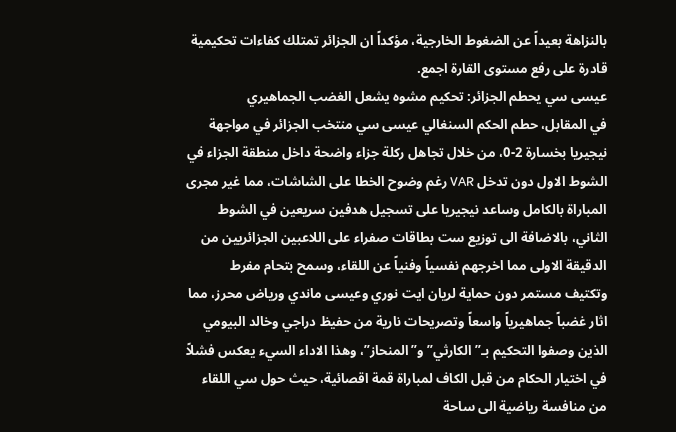بالنزاهة بعيداً عن الضغوط الخارجية، مؤكداً ان الجزائر تمتلك كفاءات تحكيمية قادرة على رفع مستوى القارة اجمع.
عيسى سي يحطم الجزائر: تحكيم مشوه يشعل الغضب الجماهيري
في المقابل، حطم الحكم السنغالي عيسى سي منتخب الجزائر في مواجهة نيجيريا بخسارة 2-0، من خلال تجاهل ركلة جزاء واضحة داخل منطقة الجزاء في الشوط الاول دون تدخل VAR رغم وضوح الخطا على الشاشات، مما غير مجرى المباراة بالكامل وساعد نيجيريا على تسجيل هدفين سريعين في الشوط الثاني، بالاضافة الى توزيع ست بطاقات صفراء على اللاعبين الجزائريين من الدقيقة الاولى مما اخرجهم نفسياً وفنياً عن اللقاء، وسمح بتحام مفرط وتكتيف مستمر دون حماية لريان ايت نوري وعيسى ماندي ورياض محرز، مما اثار غضباً جماهيرياً واسعاً وتصريحات نارية من حفيظ دراجي وخالد البيومي الذين وصفوا التحكيم بـ”الكارثي” و”المنحاز”، وهذا الاداء السيء يعكس فشلاً في اختيار الحكام من قبل الكاف لمباراة قمة اقصائية، حيث حول سي اللقاء من منافسة رياضية الى ساحة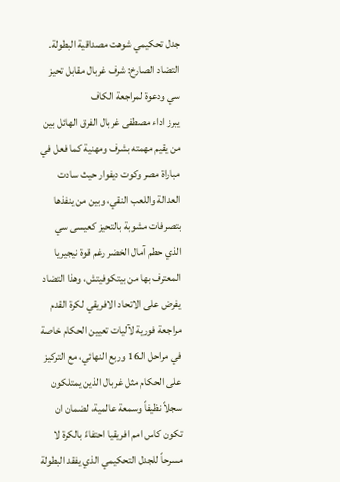جدل تحكيمي شوهت مصداقية البطولة.
التضاد الصارخ: شرف غربال مقابل تحيز سي ودعوة لمراجعة الكاف
يبرز اداء مصطفى غربال الفرق الهائل بين من يقيم مهمته بشرف ومهنية كما فعل في مباراة مصر وكوت ديفوار حيث سادت العدالة واللعب النقي، وبين من ينفذها بتصرفات مشوبة بالتحيز كعيسى سي الذي حطم آمال الخضر رغم قوة نيجيريا المعترف بها من بيتكوفيتش، وهذا التضاد يفرض على الاتحاد الافريقي لكرة القدم مراجعة فورية لآليات تعيين الحكام خاصة في مراحل الـ16 وربع النهائي، مع التركيز على الحكام مثل غربال الذين يمتلكون سجلاً نظيفاً وسمعة عالمية، لضمان ان تكون كاس امم افريقيا احتفاءً بالكرة لا مسرحاً للجدل التحكيمي الذي يفقد البطولة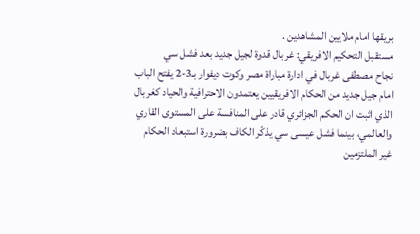بريقها امام ملايين المشاهدين .
مستقبل التحكيم الافريقي: غربال قدوة لجيل جديد بعد فشل سي
نجاح مصطفى غربال في ادارة مباراة مصر وكوت ديفوار بـ3-2 يفتح الباب امام جيل جديد من الحكام الافريقيين يعتمدون الاحترافية والحياد كغربال الذي اثبت ان الحكم الجزائري قادر على المنافسة على المستوى القاري والعالمي، بينما فشل عيسى سي يذكّر الكاف بضرورة استبعاد الحكام غير الملتزمين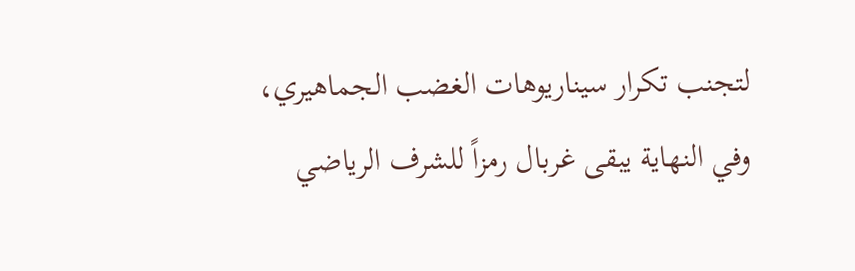لتجنب تكرار سيناريوهات الغضب الجماهيري، وفي النهاية يبقى غربال رمزاً للشرف الرياضي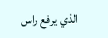الذي يرفع راس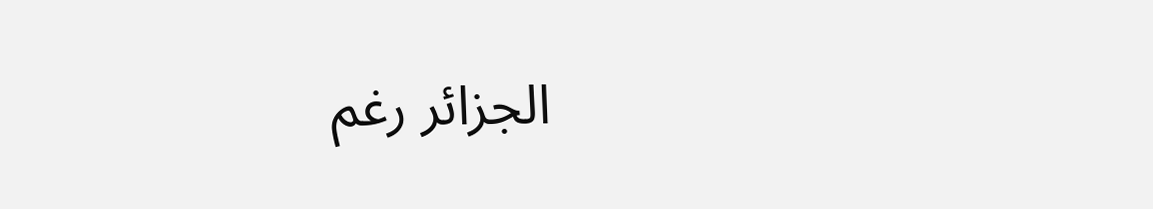الجزائر رغم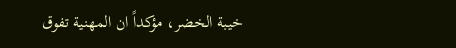خيبة الخضر، مؤكداً ان المهنية تفوق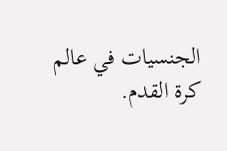الجنسيات في عالم كرة القدم.